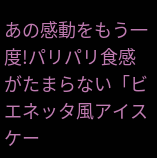あの感動をもう一度!パリパリ食感がたまらない「ビエネッタ風アイスケー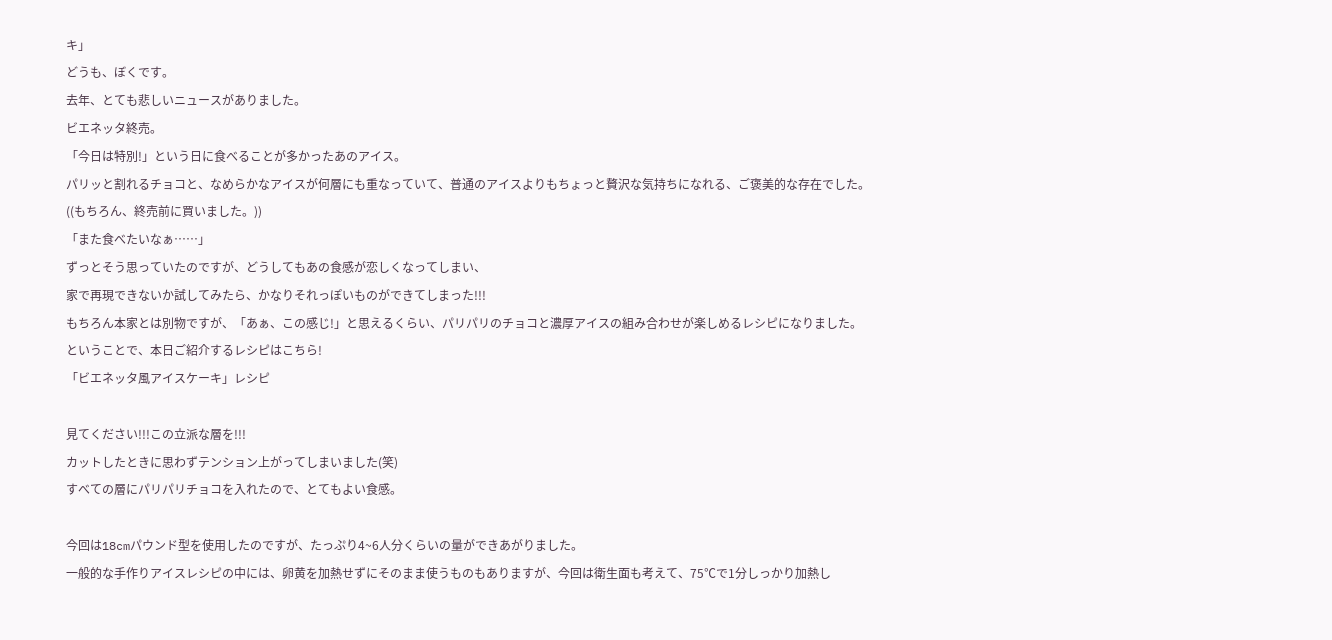キ」
どうも、ぼくです。
去年、とても悲しいニュースがありました。
ビエネッタ終売。
「今日は特別!」という日に食べることが多かったあのアイス。
パリッと割れるチョコと、なめらかなアイスが何層にも重なっていて、普通のアイスよりもちょっと贅沢な気持ちになれる、ご褒美的な存在でした。
((もちろん、終売前に買いました。))
「また食べたいなぁ……」
ずっとそう思っていたのですが、どうしてもあの食感が恋しくなってしまい、
家で再現できないか試してみたら、かなりそれっぽいものができてしまった!!!
もちろん本家とは別物ですが、「あぁ、この感じ!」と思えるくらい、パリパリのチョコと濃厚アイスの組み合わせが楽しめるレシピになりました。
ということで、本日ご紹介するレシピはこちら!
「ビエネッタ風アイスケーキ」レシピ

見てください!!!この立派な層を!!!
カットしたときに思わずテンション上がってしまいました(笑)
すべての層にパリパリチョコを入れたので、とてもよい食感。

今回は18cmパウンド型を使用したのですが、たっぷり4~6人分くらいの量ができあがりました。
一般的な手作りアイスレシピの中には、卵黄を加熱せずにそのまま使うものもありますが、今回は衛生面も考えて、75℃で1分しっかり加熱し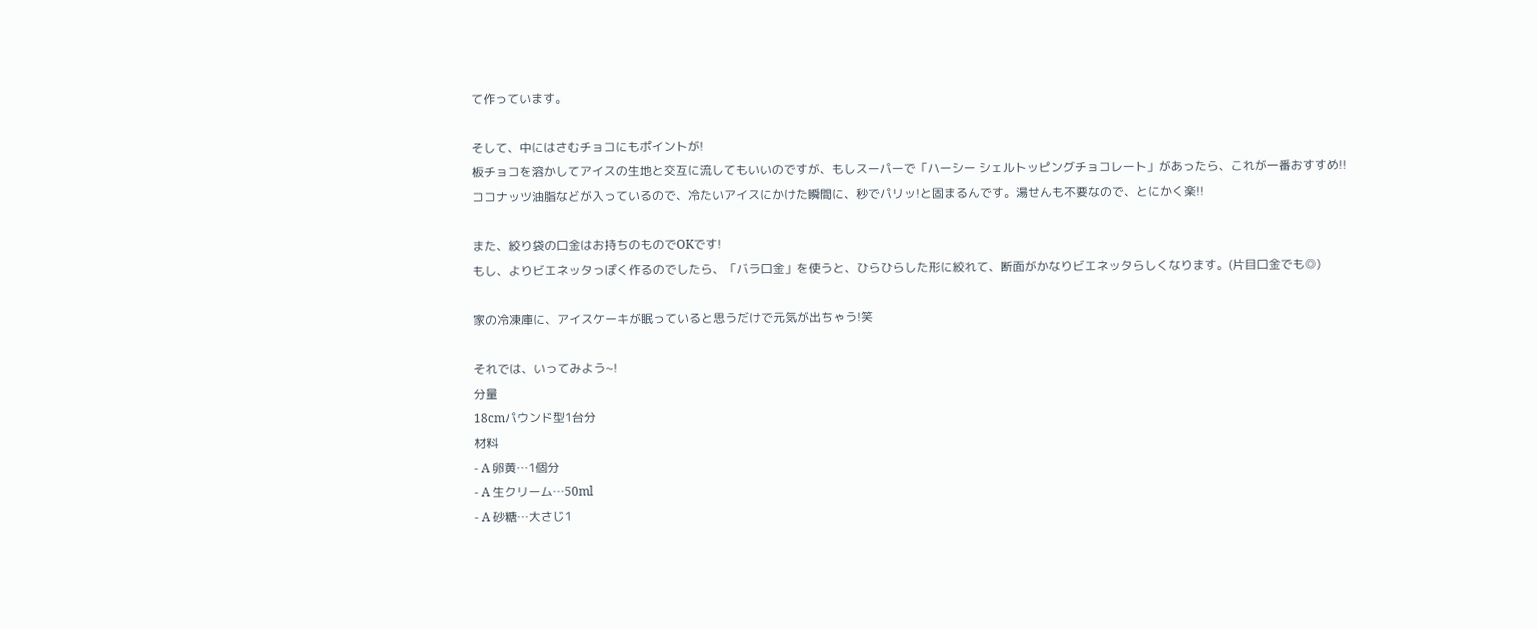て作っています。

そして、中にはさむチョコにもポイントが!
板チョコを溶かしてアイスの生地と交互に流してもいいのですが、もしスーパーで「ハーシー シェルトッピングチョコレート」があったら、これが一番おすすめ!!
ココナッツ油脂などが入っているので、冷たいアイスにかけた瞬間に、秒でパリッ!と固まるんです。湯せんも不要なので、とにかく楽!!

また、絞り袋の口金はお持ちのものでOKです!
もし、よりビエネッタっぽく作るのでしたら、「バラ口金」を使うと、ひらひらした形に絞れて、断面がかなりビエネッタらしくなります。(片目口金でも◎)

家の冷凍庫に、アイスケーキが眠っていると思うだけで元気が出ちゃう!笑

それでは、いってみよう~!
分量
18cmパウンド型1台分
材料
- A 卵黄…1個分
- A 生クリーム…50ml
- A 砂糖…大さじ1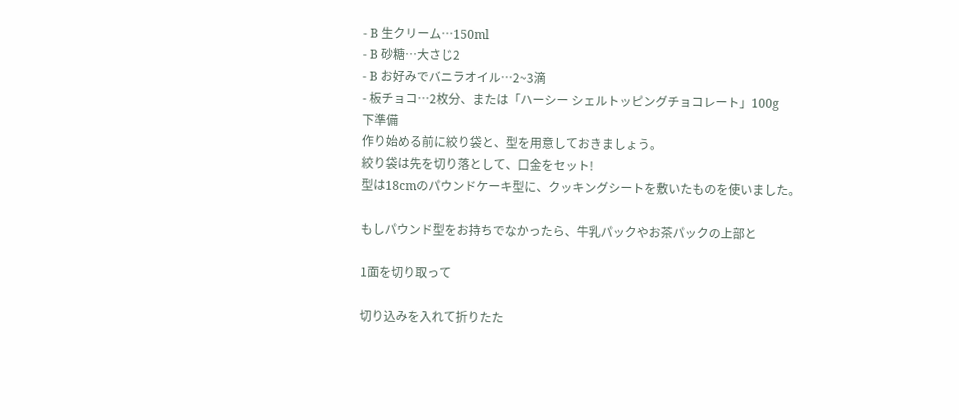- B 生クリーム…150ml
- B 砂糖…大さじ2
- B お好みでバニラオイル…2~3滴
- 板チョコ…2枚分、または「ハーシー シェルトッピングチョコレート」100g
下準備
作り始める前に絞り袋と、型を用意しておきましょう。
絞り袋は先を切り落として、口金をセット!
型は18cmのパウンドケーキ型に、クッキングシートを敷いたものを使いました。

もしパウンド型をお持ちでなかったら、牛乳パックやお茶パックの上部と

1面を切り取って

切り込みを入れて折りたた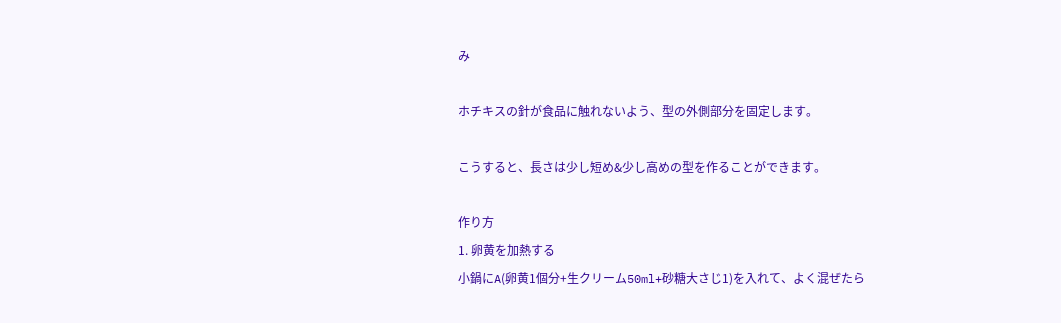み

ホチキスの針が食品に触れないよう、型の外側部分を固定します。

こうすると、長さは少し短め&少し高めの型を作ることができます。

作り方
1. 卵黄を加熱する
小鍋にA(卵黄1個分+生クリーム50ml+砂糖大さじ1)を入れて、よく混ぜたら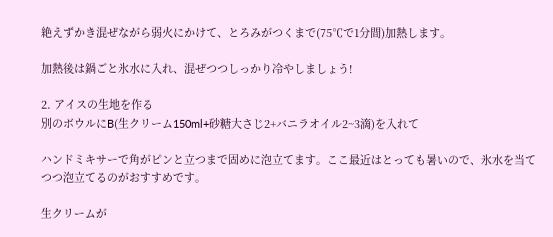絶えずかき混ぜながら弱火にかけて、とろみがつくまで(75℃で1分間)加熱します。

加熱後は鍋ごと氷水に入れ、混ぜつつしっかり冷やしましょう!

2. アイスの生地を作る
別のボウルにB(生クリーム150ml+砂糖大さじ2+バニラオイル2~3滴)を入れて

ハンドミキサーで角がピンと立つまで固めに泡立てます。ここ最近はとっても暑いので、氷水を当てつつ泡立てるのがおすすめです。

生クリームが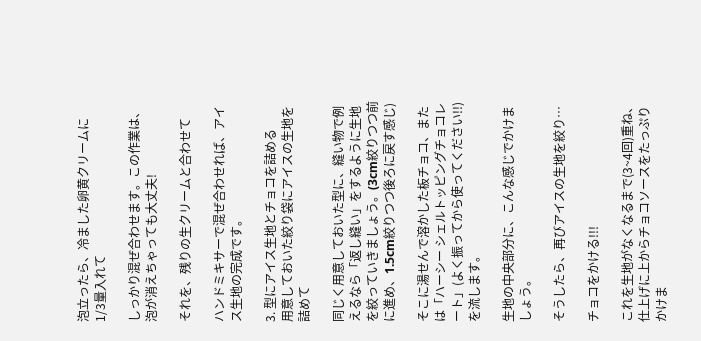泡立ったら、冷ました卵黄クリームに1/3量入れて

しっかり混ぜ合わせます。この作業は、泡が消えちゃっても大丈夫!

それを、残りの生クリームと合わせて

ハンドミキサーで混ぜ合わせれば、アイス生地の完成です。

3. 型にアイス生地とチョコを詰める
用意しておいた絞り袋にアイスの生地を詰めて

同じく用意しておいた型に、縫い物で例えるなら「返し縫い」をするように生地を絞っていきましょう。(3cm絞りつつ前に進め、1.5cm絞りつつ後ろに戻す感じ)

そこに湯せんで溶かした板チョコ、または「ハーシー シェルトッピングチョコレート」(よく振ってから使ってください!!)を流します。

生地の中央部分に、こんな感じでかけましょう。

そうしたら、再びアイスの生地を絞り…

チョコをかける!!!

これを生地がなくなるまで(3~4回)重ね、仕上げに上からチョコソースをたっぷりかけま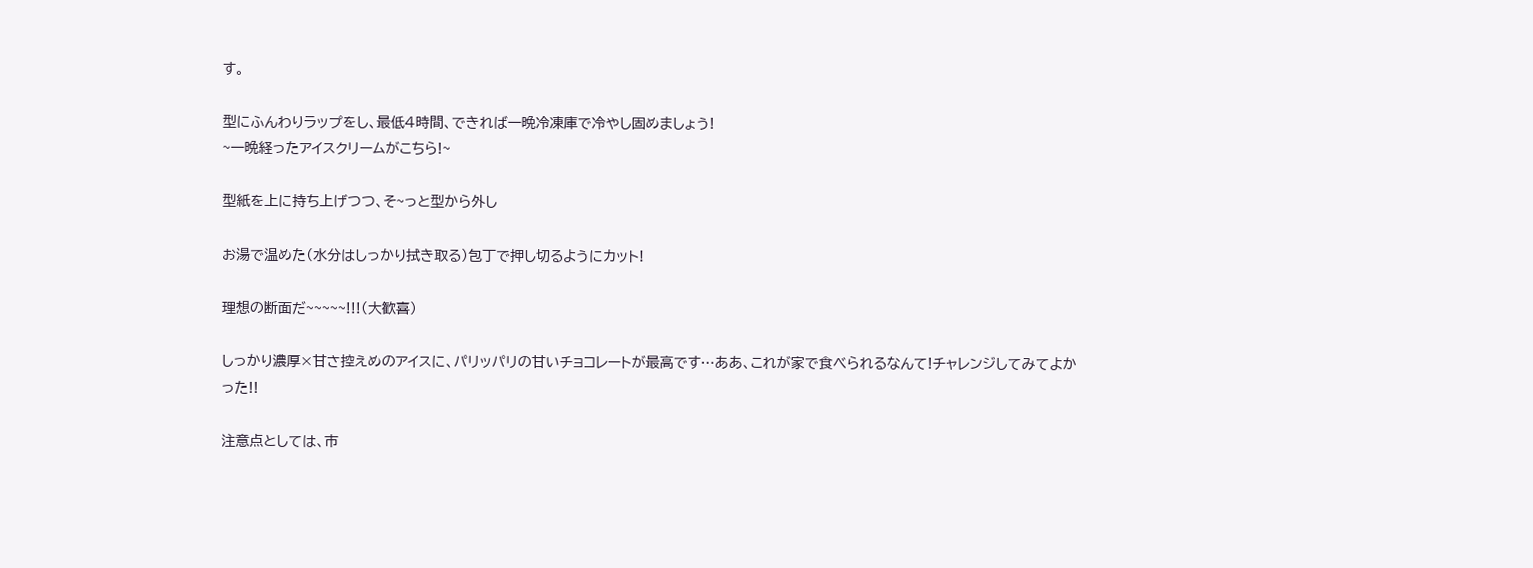す。

型にふんわりラップをし、最低4時間、できれば一晩冷凍庫で冷やし固めましょう!
~一晩経ったアイスクリームがこちら!~

型紙を上に持ち上げつつ、そ~っと型から外し

お湯で温めた(水分はしっかり拭き取る)包丁で押し切るようにカット!

理想の断面だ~~~~~!!!(大歓喜)

しっかり濃厚×甘さ控えめのアイスに、パリッパリの甘いチョコレートが最高です…ああ、これが家で食べられるなんて!チャレンジしてみてよかった!!

注意点としては、市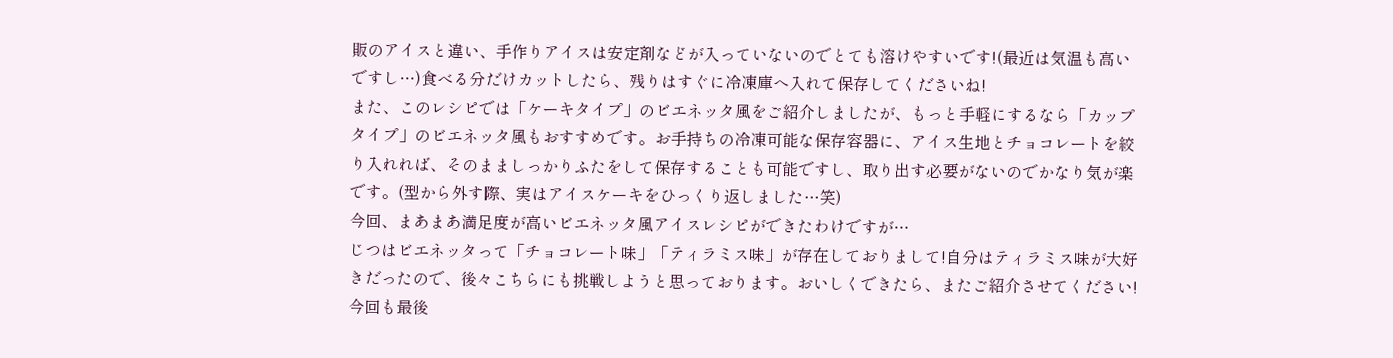販のアイスと違い、手作りアイスは安定剤などが入っていないのでとても溶けやすいです!(最近は気温も高いですし…)食べる分だけカットしたら、残りはすぐに冷凍庫へ入れて保存してくださいね!
また、このレシピでは「ケーキタイプ」のビエネッタ風をご紹介しましたが、もっと手軽にするなら「カップタイプ」のビエネッタ風もおすすめです。お手持ちの冷凍可能な保存容器に、アイス生地とチョコレートを絞り入れれば、そのまましっかりふたをして保存することも可能ですし、取り出す必要がないのでかなり気が楽です。(型から外す際、実はアイスケーキをひっくり返しました…笑)
今回、まあまあ満足度が高いビエネッタ風アイスレシピができたわけですが…
じつはビエネッタって「チョコレート味」「ティラミス味」が存在しておりまして!自分はティラミス味が大好きだったので、後々こちらにも挑戦しようと思っております。おいしくできたら、またご紹介させてください!
今回も最後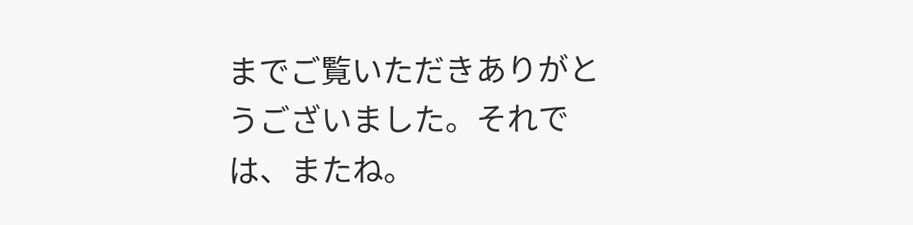までご覧いただきありがとうございました。それでは、またね。